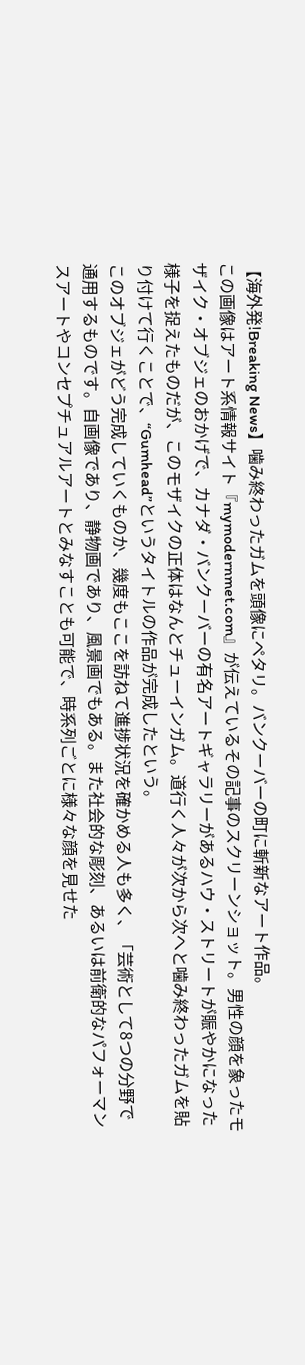【海外発!Breaking News】噛み終わったガムを頭像にペタリ。バンクーバーの町に斬新なアート作品。
この画像はアート系情報サイト『mymodernmet.com』が伝えているその記事のスクリーンショット。男性の顔を象ったモザイク・オブジェのおかげで、カナダ・バンクーバーの有名アートギャラリーがあるハウ・ストリートが賑やかになった様子を捉えたものだが、このモザイクの正体はなんとチューインガム。道行く人々が次から次へと噛み終わったガムを貼り付けて行くことで、“Gumhead”というタイトルの作品が完成したという。
このオブジェがどう完成していくものか、幾度もここを訪ねて進捗状況を確かめる人も多く、「芸術として8つの分野で通用するものです。自画像であり、静物画であり、風景画でもある。また社会的な彫刻、あるいは前衛的なパフォーマンスアートやコンセプチュアルアートとみなすことも可能で、時系列ごとに様々な顔を見せた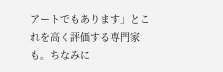アートでもあります」とこれを高く評価する専門家も。ちなみに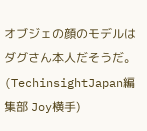オブジェの顔のモデルはダグさん本人だそうだ。
(TechinsightJapan編集部 Joy横手)